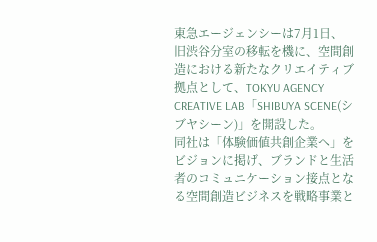東急エージェンシーは7月1日、旧渋谷分室の移転を機に、空間創造における新たなクリエイティブ拠点として、TOKYU AGENCY CREATIVE LAB「SHIBUYA SCENE(シブヤシーン)」を開設した。
同社は「体験価値共創企業へ」をビジョンに掲げ、ブランドと生活者のコミュニケーション接点となる空間創造ビジネスを戦略事業と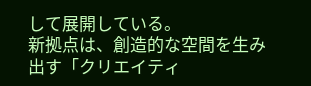して展開している。
新拠点は、創造的な空間を生み出す「クリエイティ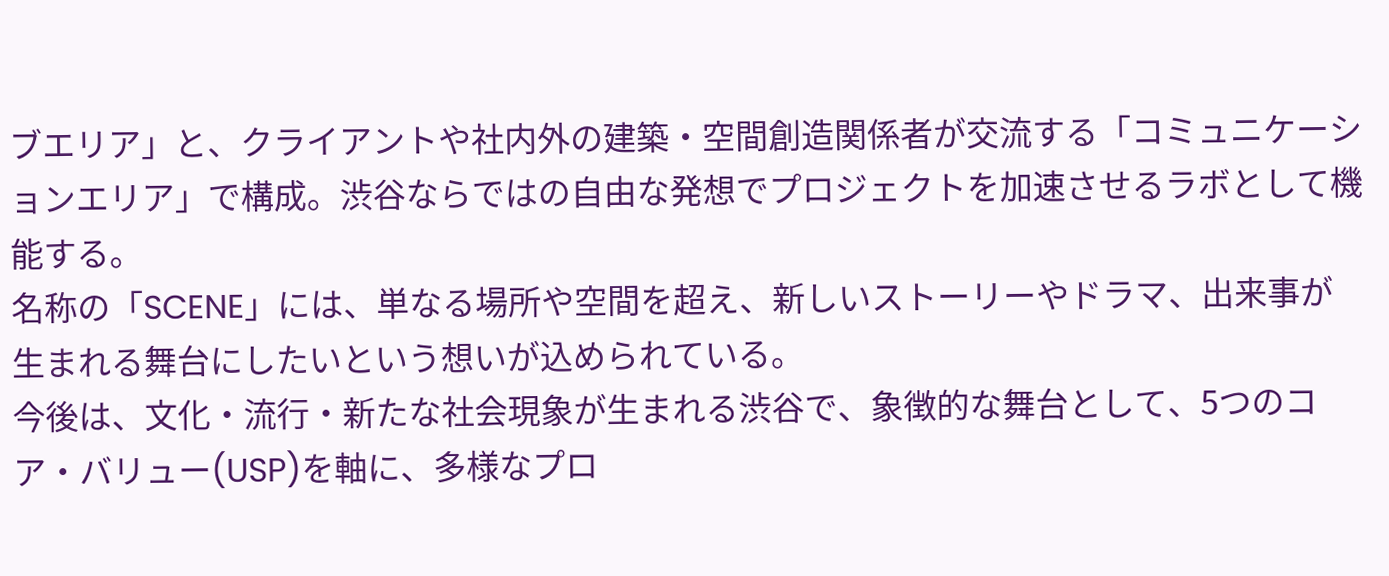ブエリア」と、クライアントや社内外の建築・空間創造関係者が交流する「コミュニケーションエリア」で構成。渋谷ならではの自由な発想でプロジェクトを加速させるラボとして機能する。
名称の「SCENE」には、単なる場所や空間を超え、新しいストーリーやドラマ、出来事が生まれる舞台にしたいという想いが込められている。
今後は、文化・流行・新たな社会現象が生まれる渋谷で、象徴的な舞台として、5つのコア・バリュー(USP)を軸に、多様なプロ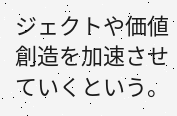ジェクトや価値創造を加速させていくという。